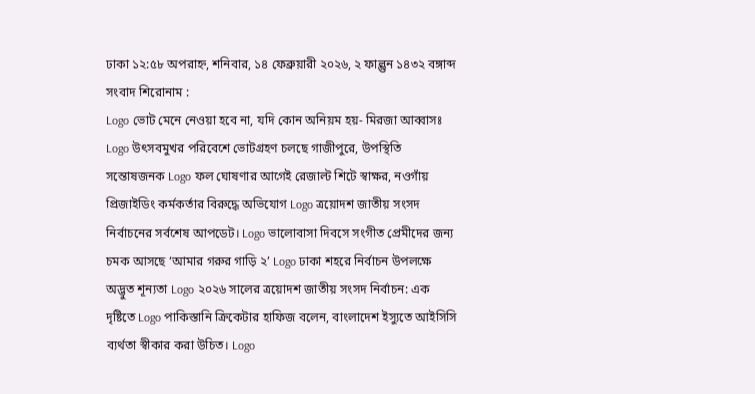ঢাকা ১২:৫৮ অপরাহ্ন, শনিবার, ১৪ ফেব্রুয়ারী ২০২৬, ২ ফাল্গুন ১৪৩২ বঙ্গাব্দ
সংবাদ শিরোনাম :
Logo ভোট মেনে নেওয়া হবে না, যদি কোন অনিয়ম হয়- মিরজা আব্বাসঃ Logo উৎসবমুখর পরিবেশে ভোটগ্রহণ চলছে গাজীপুরে, উপস্থিতি সন্তোষজনক Logo ফল ঘোষণার আগেই রেজাল্ট শিটে স্বাক্ষর, নওগাঁয় প্রিজাইডিং কর্মকর্তার বিরুদ্ধে অভিযোগ Logo ত্রয়োদশ জাতীয় সংসদ নির্বাচনের সর্বশেষ আপডেট। Logo ভালোবাসা দিবসে সংগীত প্রেমীদের জন্য চমক আসছে ‘আমার গরুর গাড়ি ২’ Logo ঢাকা শহরে নির্বাচন উপলক্ষে অদ্ভুত শূন্যতা Logo ২০২৬ সালের ত্রয়োদশ জাতীয় সংসদ নির্বাচন: এক দৃষ্টিতে Logo পাকিস্তানি ক্রিকেটার হাফিজ বলেন, বাংলাদেশ ইস্যুতে আইসিসি ব্যর্থতা স্বীকার করা উচিত। Logo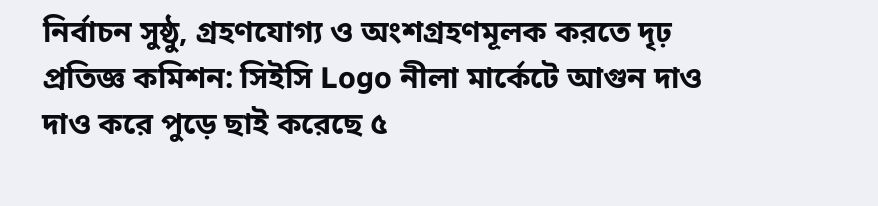নির্বাচন সুষ্ঠু, গ্রহণযোগ্য ও অংশগ্রহণমূলক করতে দৃঢ় প্রতিজ্ঞ কমিশন: সিইসি Logo নীলা মার্কেটে আগুন দাও দাও করে পুড়ে ছাই করেছে ৫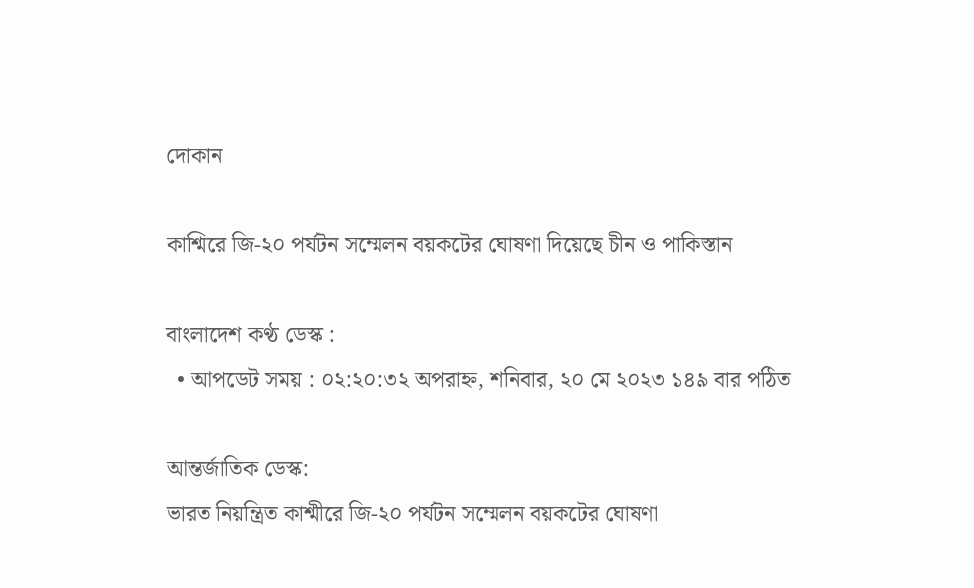দোকান

কাশ্মিরে জি-২০ পর্যটন সম্মেলন বয়কটের ঘোষণা দিয়েছে চীন ও পাকিস্তান

বাংলাদেশ কণ্ঠ ডেস্ক :
  • আপডেট সময় : ০২:২০:৩২ অপরাহ্ন, শনিবার, ২০ মে ২০২৩ ১৪৯ বার পঠিত

আন্তর্জাতিক ডেস্ক:
ভারত নিয়ন্ত্রিত কাশ্মীরে জি-২০ পর্যটন সম্মেলন বয়কটের ঘোষণা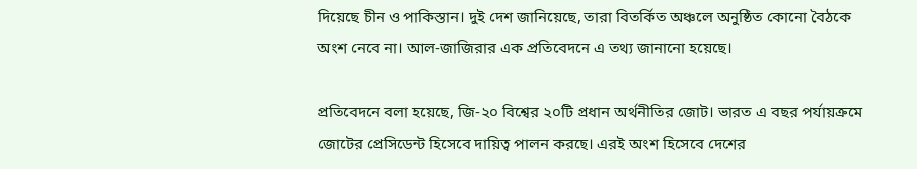দিয়েছে চীন ও পাকিস্তান। দুই দেশ জানিয়েছে, তারা বিতর্কিত অঞ্চলে অনুষ্ঠিত কোনো বৈঠকে অংশ নেবে না। আল-জাজিরার এক প্রতিবেদনে এ তথ্য জানানো হয়েছে।

প্রতিবেদনে বলা হয়েছে, জি-২০ বিশ্বের ২০টি প্রধান অর্থনীতির জোট। ভারত এ বছর পর্যায়ক্রমে জোটের প্রেসিডেন্ট হিসেবে দায়িত্ব পালন করছে। এরই অংশ হিসেবে দেশের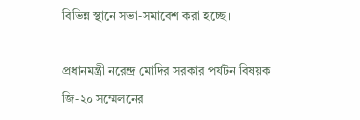বিভিন্ন স্থানে সভা-সমাবেশ করা হচ্ছে।

প্রধানমন্ত্রী নরেন্দ্র মোদির সরকার পর্যটন বিষয়ক জি-২০ সম্মেলনের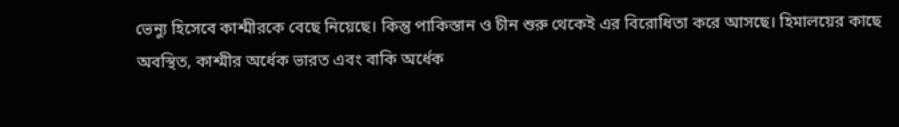ভেন্যু হিসেবে কাশ্মীরকে বেছে নিয়েছে। কিন্তু পাকিস্তান ও চীন শুরু থেকেই এর বিরোধিতা করে আসছে। হিমালয়ের কাছে অবস্থিত, কাশ্মীর অর্ধেক ভারত এবং বাকি অর্ধেক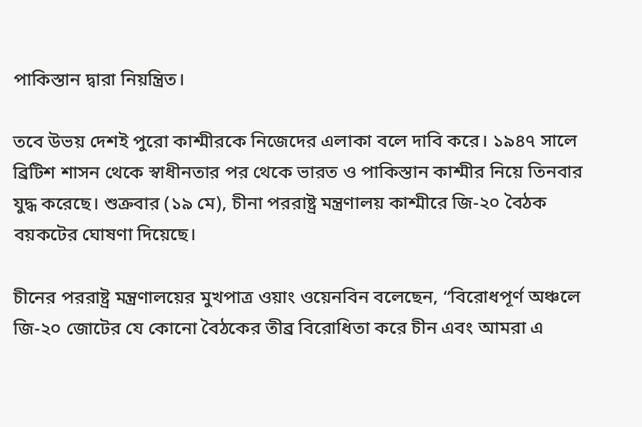পাকিস্তান দ্বারা নিয়ন্ত্রিত।

তবে উভয় দেশই পুরো কাশ্মীরকে নিজেদের এলাকা বলে দাবি করে। ১৯৪৭ সালে ব্রিটিশ শাসন থেকে স্বাধীনতার পর থেকে ভারত ও পাকিস্তান কাশ্মীর নিয়ে তিনবার যুদ্ধ করেছে। শুক্রবার (১৯ মে), চীনা পররাষ্ট্র মন্ত্রণালয় কাশ্মীরে জি-২০ বৈঠক বয়কটের ঘোষণা দিয়েছে।

চীনের পররাষ্ট্র মন্ত্রণালয়ের মুখপাত্র ওয়াং ওয়েনবিন বলেছেন, “বিরোধপূর্ণ অঞ্চলে জি-২০ জোটের যে কোনো বৈঠকের তীব্র বিরোধিতা করে চীন এবং আমরা এ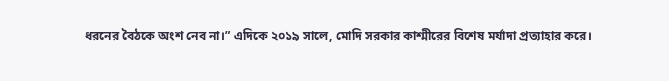ধরনের বৈঠকে অংশ নেব না।” এদিকে ২০১৯ সালে, মোদি সরকার কাশ্মীরের বিশেষ মর্যাদা প্রত্যাহার করে।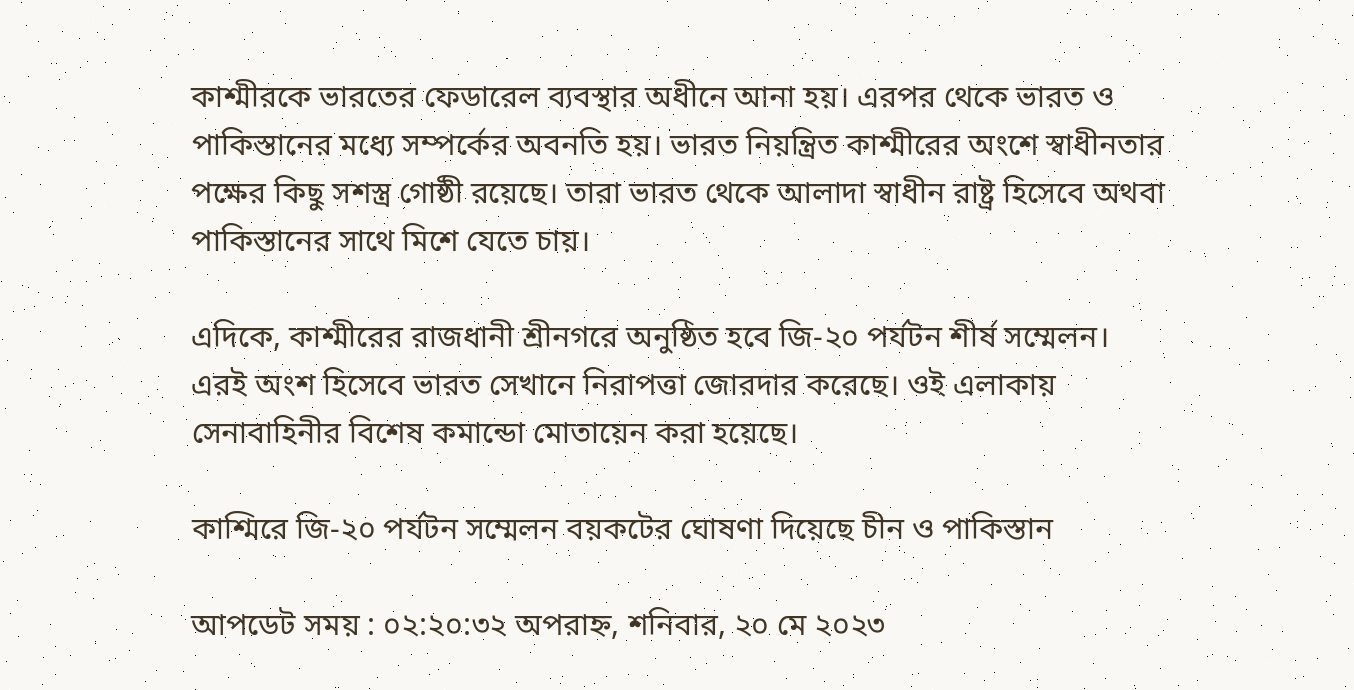কাশ্মীরকে ভারতের ফেডারেল ব্যবস্থার অধীনে আনা হয়। এরপর থেকে ভারত ও পাকিস্তানের মধ্যে সম্পর্কের অবনতি হয়। ভারত নিয়ন্ত্রিত কাশ্মীরের অংশে স্বাধীনতার পক্ষের কিছু সশস্ত্র গোষ্ঠী রয়েছে। তারা ভারত থেকে আলাদা স্বাধীন রাষ্ট্র হিসেবে অথবা পাকিস্তানের সাথে মিশে যেতে চায়।

এদিকে, কাশ্মীরের রাজধানী শ্রীনগরে অনুষ্ঠিত হবে জি-২০ পর্যটন শীর্ষ সম্মেলন। এরই অংশ হিসেবে ভারত সেখানে নিরাপত্তা জোরদার করেছে। ওই এলাকায় সেনাবাহিনীর বিশেষ কমান্ডো মোতায়েন করা হয়েছে।

কাশ্মিরে জি-২০ পর্যটন সম্মেলন বয়কটের ঘোষণা দিয়েছে চীন ও পাকিস্তান

আপডেট সময় : ০২:২০:৩২ অপরাহ্ন, শনিবার, ২০ মে ২০২৩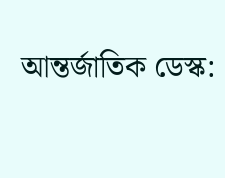আন্তর্জাতিক ডেস্ক: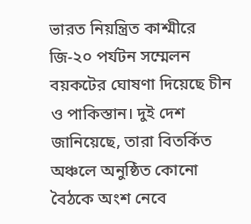ভারত নিয়ন্ত্রিত কাশ্মীরে জি-২০ পর্যটন সম্মেলন বয়কটের ঘোষণা দিয়েছে চীন ও পাকিস্তান। দুই দেশ জানিয়েছে, তারা বিতর্কিত অঞ্চলে অনুষ্ঠিত কোনো বৈঠকে অংশ নেবে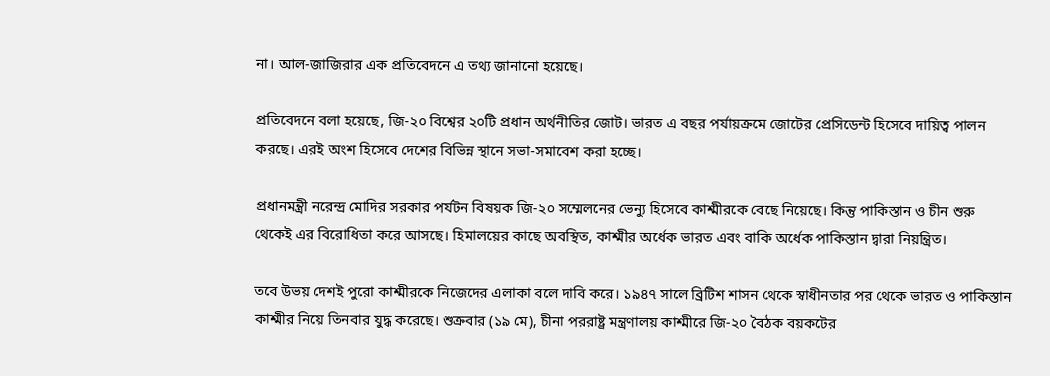না। আল-জাজিরার এক প্রতিবেদনে এ তথ্য জানানো হয়েছে।

প্রতিবেদনে বলা হয়েছে, জি-২০ বিশ্বের ২০টি প্রধান অর্থনীতির জোট। ভারত এ বছর পর্যায়ক্রমে জোটের প্রেসিডেন্ট হিসেবে দায়িত্ব পালন করছে। এরই অংশ হিসেবে দেশের বিভিন্ন স্থানে সভা-সমাবেশ করা হচ্ছে।

প্রধানমন্ত্রী নরেন্দ্র মোদির সরকার পর্যটন বিষয়ক জি-২০ সম্মেলনের ভেন্যু হিসেবে কাশ্মীরকে বেছে নিয়েছে। কিন্তু পাকিস্তান ও চীন শুরু থেকেই এর বিরোধিতা করে আসছে। হিমালয়ের কাছে অবস্থিত, কাশ্মীর অর্ধেক ভারত এবং বাকি অর্ধেক পাকিস্তান দ্বারা নিয়ন্ত্রিত।

তবে উভয় দেশই পুরো কাশ্মীরকে নিজেদের এলাকা বলে দাবি করে। ১৯৪৭ সালে ব্রিটিশ শাসন থেকে স্বাধীনতার পর থেকে ভারত ও পাকিস্তান কাশ্মীর নিয়ে তিনবার যুদ্ধ করেছে। শুক্রবার (১৯ মে), চীনা পররাষ্ট্র মন্ত্রণালয় কাশ্মীরে জি-২০ বৈঠক বয়কটের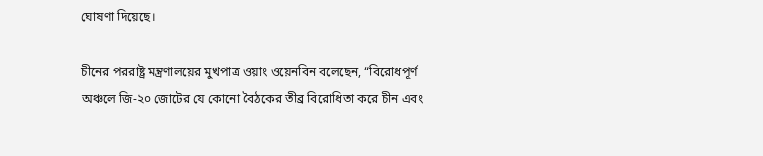ঘোষণা দিয়েছে।

চীনের পররাষ্ট্র মন্ত্রণালয়ের মুখপাত্র ওয়াং ওয়েনবিন বলেছেন, “বিরোধপূর্ণ অঞ্চলে জি-২০ জোটের যে কোনো বৈঠকের তীব্র বিরোধিতা করে চীন এবং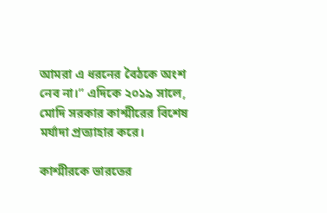আমরা এ ধরনের বৈঠকে অংশ নেব না।” এদিকে ২০১৯ সালে, মোদি সরকার কাশ্মীরের বিশেষ মর্যাদা প্রত্যাহার করে।

কাশ্মীরকে ভারতের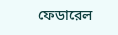ফেডারেল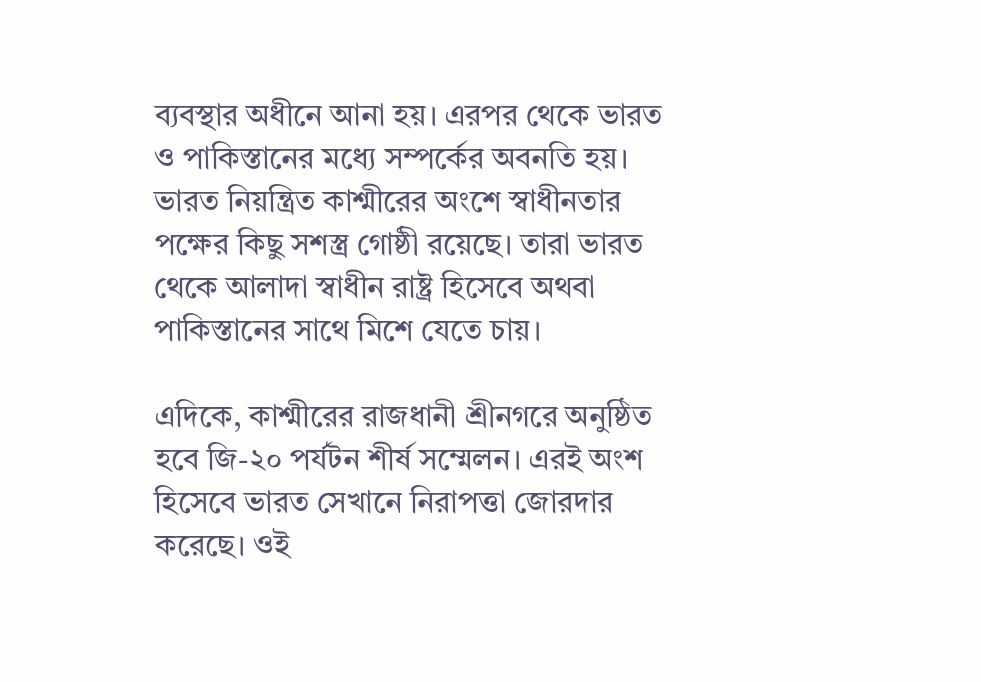ব্যবস্থার অধীনে আনা হয়। এরপর থেকে ভারত ও পাকিস্তানের মধ্যে সম্পর্কের অবনতি হয়। ভারত নিয়ন্ত্রিত কাশ্মীরের অংশে স্বাধীনতার পক্ষের কিছু সশস্ত্র গোষ্ঠী রয়েছে। তারা ভারত থেকে আলাদা স্বাধীন রাষ্ট্র হিসেবে অথবা পাকিস্তানের সাথে মিশে যেতে চায়।

এদিকে, কাশ্মীরের রাজধানী শ্রীনগরে অনুষ্ঠিত হবে জি-২০ পর্যটন শীর্ষ সম্মেলন। এরই অংশ হিসেবে ভারত সেখানে নিরাপত্তা জোরদার করেছে। ওই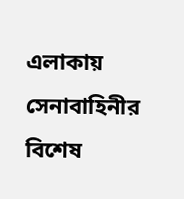এলাকায় সেনাবাহিনীর বিশেষ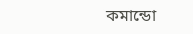কমান্ডো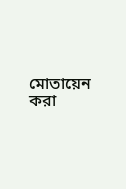মোতায়েন করা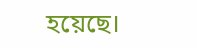হয়েছে।